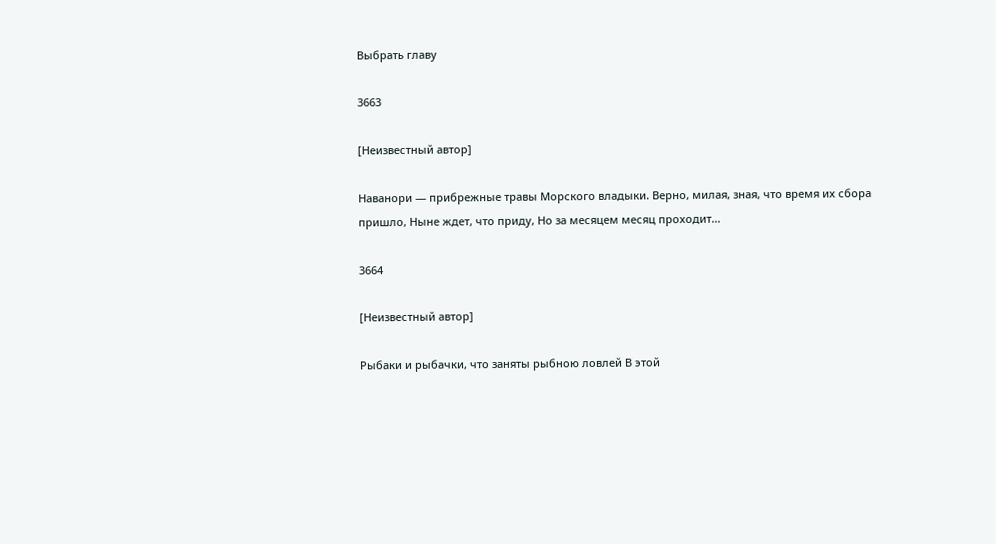Выбрать главу

3663

[Неизвестный автор]

Наванори — прибрежные травы Морского владыки. Верно, милая, зная, что время их сбора пришло, Ныне ждет, что приду, Но за месяцем месяц проходит…

3664

[Неизвестный автор]

Рыбаки и рыбачки, что заняты рыбною ловлей В этой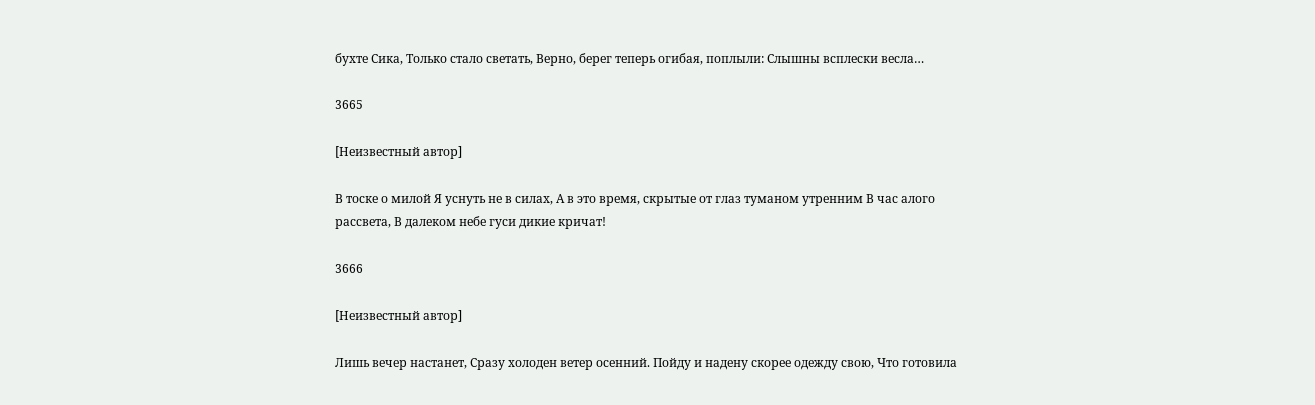бухте Сика, Только стало светать, Верно, берег теперь огибая, поплыли: Слышны всплески весла…

3665

[Неизвестный автор]

В тоске о милой Я уснуть не в силах, А в это время, скрытые от глаз туманом утренним В час алого рассвета, В далеком небе гуси дикие кричат!

3666

[Неизвестный автор]

Лишь вечер настанет, Сразу холоден ветер осенний. Пойду и надену скорее одежду свою, Что готовила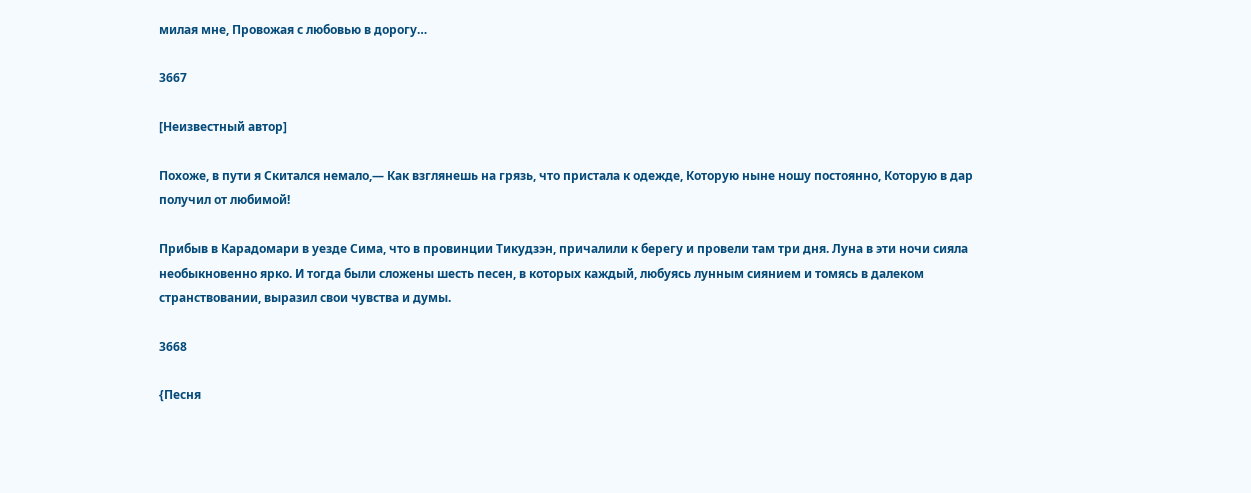милая мне, Провожая с любовью в дорогу…

3667

[Неизвестный автор]

Похоже, в пути я Скитался немало,— Как взглянешь на грязь, что пристала к одежде, Которую ныне ношу постоянно, Которую в дар получил от любимой!

Прибыв в Карадомари в уезде Сима, что в провинции Тикудзэн, причалили к берегу и провели там три дня. Луна в эти ночи сияла необыкновенно ярко. И тогда были сложены шесть песен, в которых каждый, любуясь лунным сиянием и томясь в далеком странствовании, выразил свои чувства и думы.

3668

{Песня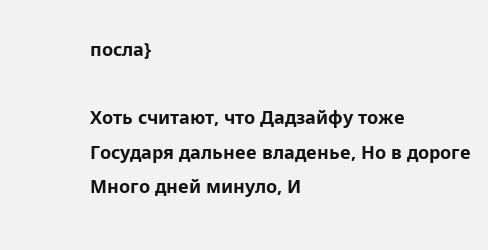посла}

Хоть считают, что Дадзайфу тоже Государя дальнее владенье, Но в дороге Много дней минуло, И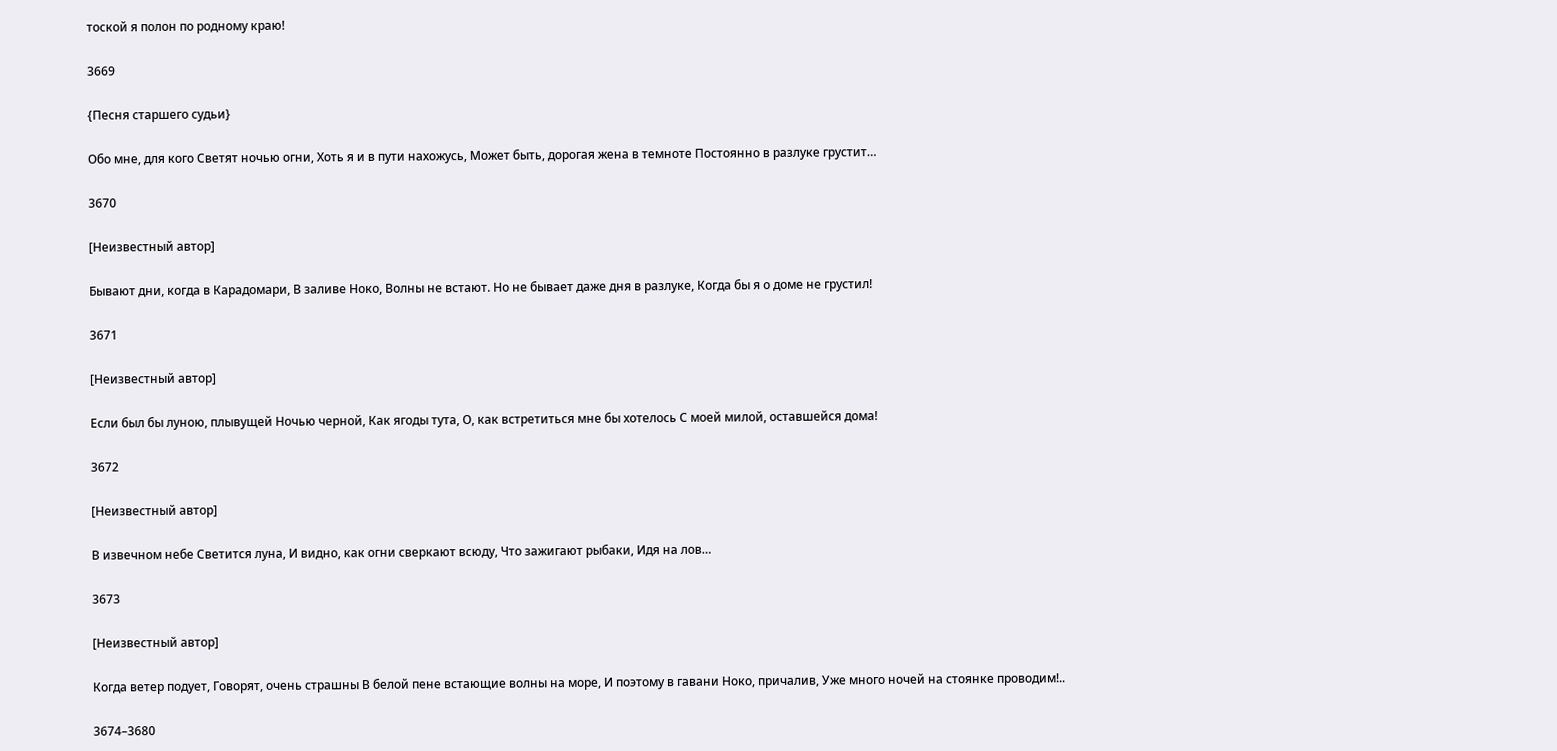тоской я полон по родному краю!

3669

{Песня старшего судьи}

Обо мне, для кого Светят ночью огни, Хоть я и в пути нахожусь, Может быть, дорогая жена в темноте Постоянно в разлуке грустит…

3670

[Неизвестный автор]

Бывают дни, когда в Карадомари, В заливе Ноко, Волны не встают. Но не бывает даже дня в разлуке, Когда бы я о доме не грустил!

3671

[Неизвестный автор]

Если был бы луною, плывущей Ночью черной, Как ягоды тута, О, как встретиться мне бы хотелось С моей милой, оставшейся дома!

3672

[Неизвестный автор]

В извечном небе Светится луна, И видно, как огни сверкают всюду, Что зажигают рыбаки, Идя на лов…

3673

[Неизвестный автор]

Когда ветер подует, Говорят, очень страшны В белой пене встающие волны на море, И поэтому в гавани Ноко, причалив, Уже много ночей на стоянке проводим!..

3674–3680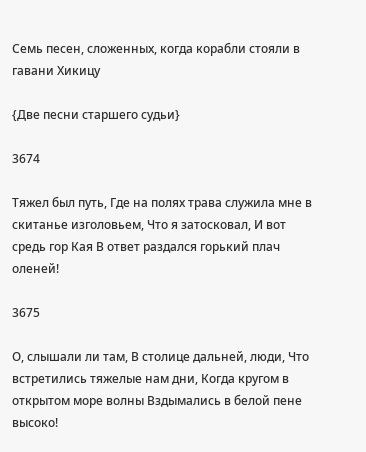Семь песен, сложенных, когда корабли стояли в гавани Хикицу

{Две песни старшего судьи}

3674

Тяжел был путь, Где на полях трава служила мне в скитанье изголовьем, Что я затосковал, И вот средь гор Кая В ответ раздался горький плач оленей!

3675

О, слышали ли там, В столице дальней, люди, Что встретились тяжелые нам дни, Когда кругом в открытом море волны Вздымались в белой пене высоко!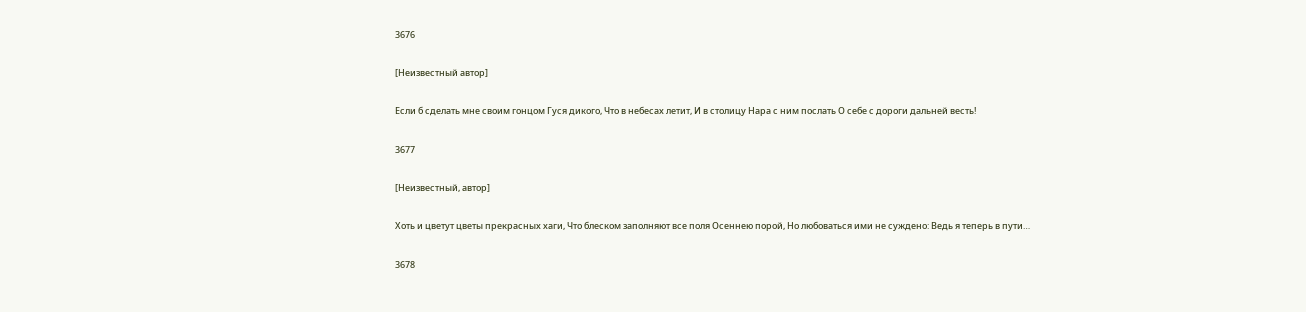3676

[Неизвестный автор]

Если б сделать мне своим гонцом Гуся дикого, Что в небесах летит, И в столицу Нара с ним послать О себе с дороги дальней весть!

3677

[Неизвестный, автор]

Хоть и цветут цветы прекрасных хаги, Что блеском заполняют все поля Осеннею порой, Но любоваться ими не суждено: Ведь я теперь в пути…

3678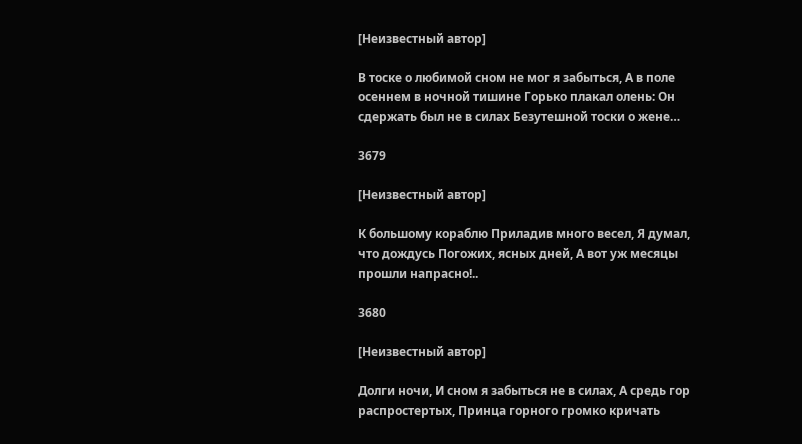[Неизвестный автор]

В тоске о любимой сном не мог я забыться, А в поле осеннем в ночной тишине Горько плакал олень: Он сдержать был не в силах Безутешной тоски о жене…

3679

[Неизвестный автор]

К большому кораблю Приладив много весел, Я думал, что дождусь Погожих, ясных дней, А вот уж месяцы прошли напрасно!..

3680

[Неизвестный автор]

Долги ночи, И сном я забыться не в силах, А средь гор распростертых, Принца горного громко кричать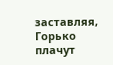заставляя, Горько плачут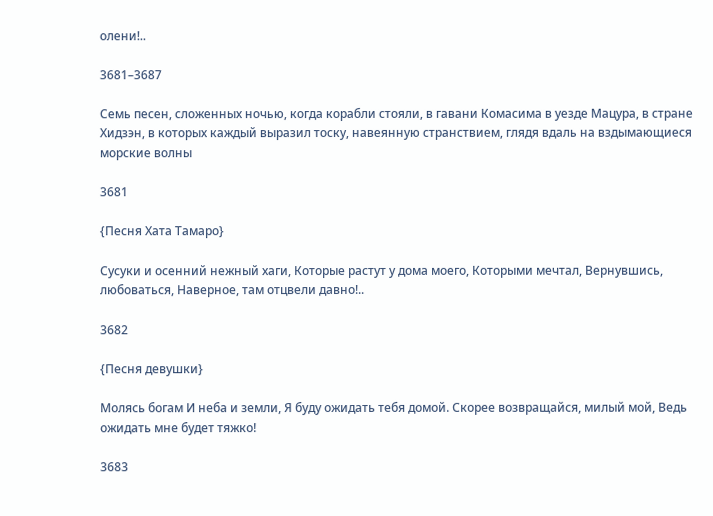олени!..

3681–3687

Семь песен, сложенных ночью, когда корабли стояли, в гавани Комасима в уезде Мацура, в стране Хидзэн, в которых каждый выразил тоску, навеянную странствием, глядя вдаль на вздымающиеся морские волны

3681

{Песня Хата Тамаро}

Сусуки и осенний нежный хаги, Которые растут у дома моего, Которыми мечтал, Вернувшись, любоваться, Наверное, там отцвели давно!..

3682

{Песня девушки}

Молясь богам И неба и земли, Я буду ожидать тебя домой. Скорее возвращайся, милый мой, Ведь ожидать мне будет тяжко!

3683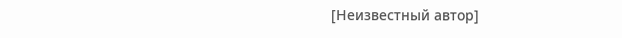[Неизвестный автор]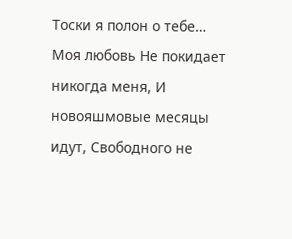Тоски я полон о тебе… Моя любовь Не покидает никогда меня, И новояшмовые месяцы идут, Свободного не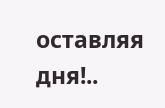оставляя дня!..